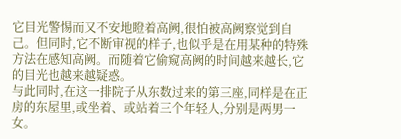它目光警惕而又不安地瞪着高阙,很怕被高阙察觉到自己。但同时,它不断审视的样子,也似乎是在用某种的特殊方法在感知高阙。而随着它偷窥高阙的时间越来越长,它的目光也越来越疑惑。
与此同时,在这一排院子从东数过来的第三座,同样是在正房的东屋里,或坐着、或站着三个年轻人,分别是两男一女。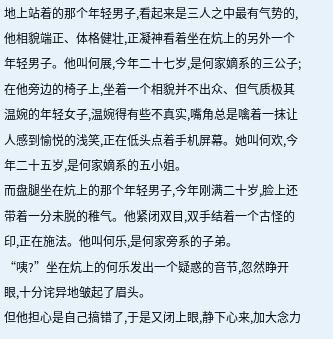地上站着的那个年轻男子,看起来是三人之中最有气势的,他相貌端正、体格健壮,正凝神看着坐在炕上的另外一个年轻男子。他叫何展,今年二十七岁,是何家嫡系的三公子;在他旁边的椅子上,坐着一个相貌并不出众、但气质极其温婉的年轻女子,温婉得有些不真实,嘴角总是噙着一抹让人感到愉悦的浅笑,正在低头点着手机屏幕。她叫何欢,今年二十五岁,是何家嫡系的五小姐。
而盘腿坐在炕上的那个年轻男子,今年刚满二十岁,脸上还带着一分未脱的稚气。他紧闭双目,双手结着一个古怪的印,正在施法。他叫何乐,是何家旁系的子弟。
“咦?”坐在炕上的何乐发出一个疑惑的音节,忽然睁开眼,十分诧异地皱起了眉头。
但他担心是自己搞错了,于是又闭上眼,静下心来,加大念力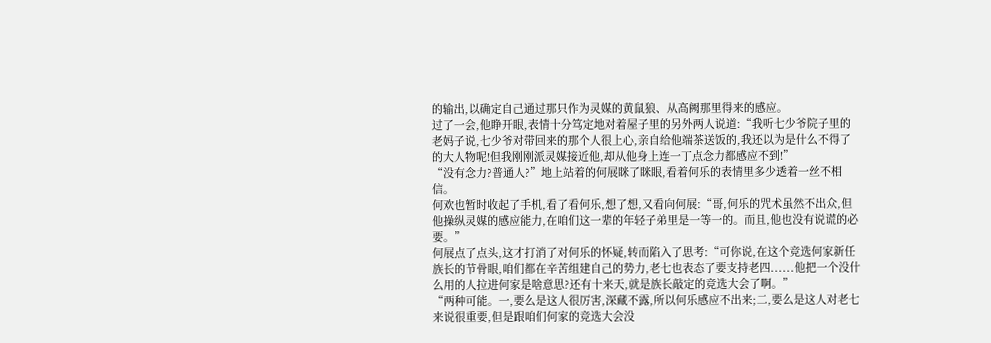的输出,以确定自己通过那只作为灵媒的黄鼠狼、从高阙那里得来的感应。
过了一会,他睁开眼,表情十分笃定地对着屋子里的另外两人说道:“我听七少爷院子里的老妈子说,七少爷对带回来的那个人很上心,亲自给他端茶送饭的,我还以为是什么不得了的大人物呢!但我刚刚派灵媒接近他,却从他身上连一丁点念力都感应不到!”
“没有念力?普通人?”地上站着的何展眯了眯眼,看着何乐的表情里多少透着一丝不相信。
何欢也暂时收起了手机,看了看何乐,想了想,又看向何展:“哥,何乐的咒术虽然不出众,但他操纵灵媒的感应能力,在咱们这一辈的年轻子弟里是一等一的。而且,他也没有说谎的必要。”
何展点了点头,这才打消了对何乐的怀疑,转而陷入了思考:“可你说,在这个竞选何家新任族长的节骨眼,咱们都在辛苦组建自己的势力,老七也表态了要支持老四......他把一个没什么用的人拉进何家是啥意思?还有十来天,就是族长敲定的竞选大会了啊。”
“两种可能。一,要么是这人很厉害,深藏不露,所以何乐感应不出来;二,要么是这人对老七来说很重要,但是跟咱们何家的竞选大会没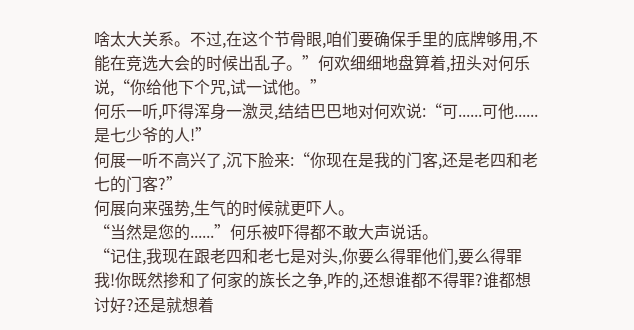啥太大关系。不过,在这个节骨眼,咱们要确保手里的底牌够用,不能在竞选大会的时候出乱子。”何欢细细地盘算着,扭头对何乐说,“你给他下个咒,试一试他。”
何乐一听,吓得浑身一激灵,结结巴巴地对何欢说:“可......可他......是七少爷的人!”
何展一听不高兴了,沉下脸来:“你现在是我的门客,还是老四和老七的门客?”
何展向来强势,生气的时候就更吓人。
“当然是您的......”何乐被吓得都不敢大声说话。
“记住,我现在跟老四和老七是对头,你要么得罪他们,要么得罪我!你既然掺和了何家的族长之争,咋的,还想谁都不得罪?谁都想讨好?还是就想着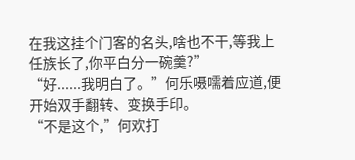在我这挂个门客的名头,啥也不干,等我上任族长了,你平白分一碗羹?”
“好......我明白了。”何乐嗫嚅着应道,便开始双手翻转、变换手印。
“不是这个,”何欢打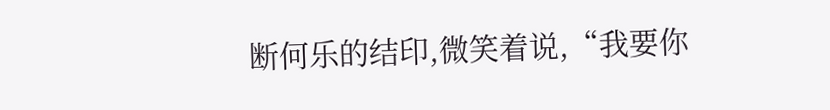断何乐的结印,微笑着说,“我要你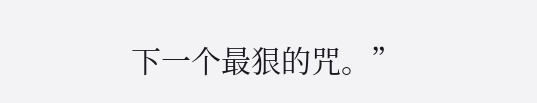下一个最狠的咒。”